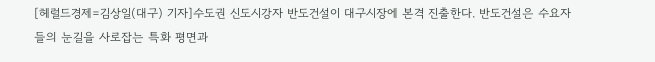[헤럴드경제=김상일(대구) 기자]수도권 신도시강자 반도건설이 대구시장에 본격 진출한다. 반도건설은 수요자들의 눈길을 사로잡는 특화 평면과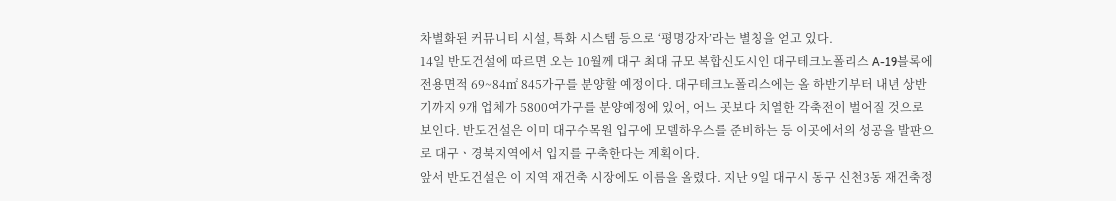차별화된 커뮤니티 시설, 특화 시스템 등으로 ‘평명강자’라는 별칭을 얻고 있다.
14일 반도건설에 따르면 오는 10월께 대구 최대 규모 복합신도시인 대구테크노폴리스 A-19블록에 전용면적 69~84㎡ 845가구를 분양할 예정이다. 대구테크노폴리스에는 올 하반기부터 내년 상반기까지 9개 업체가 5800여가구를 분양예정에 있어, 어느 곳보다 치열한 각축전이 벌어질 것으로 보인다. 반도건설은 이미 대구수목원 입구에 모델하우스를 준비하는 등 이곳에서의 성공을 발판으로 대구ㆍ경북지역에서 입지를 구축한다는 계획이다.
앞서 반도건설은 이 지역 재건축 시장에도 이름을 올렸다. 지난 9일 대구시 동구 신천3동 재건축정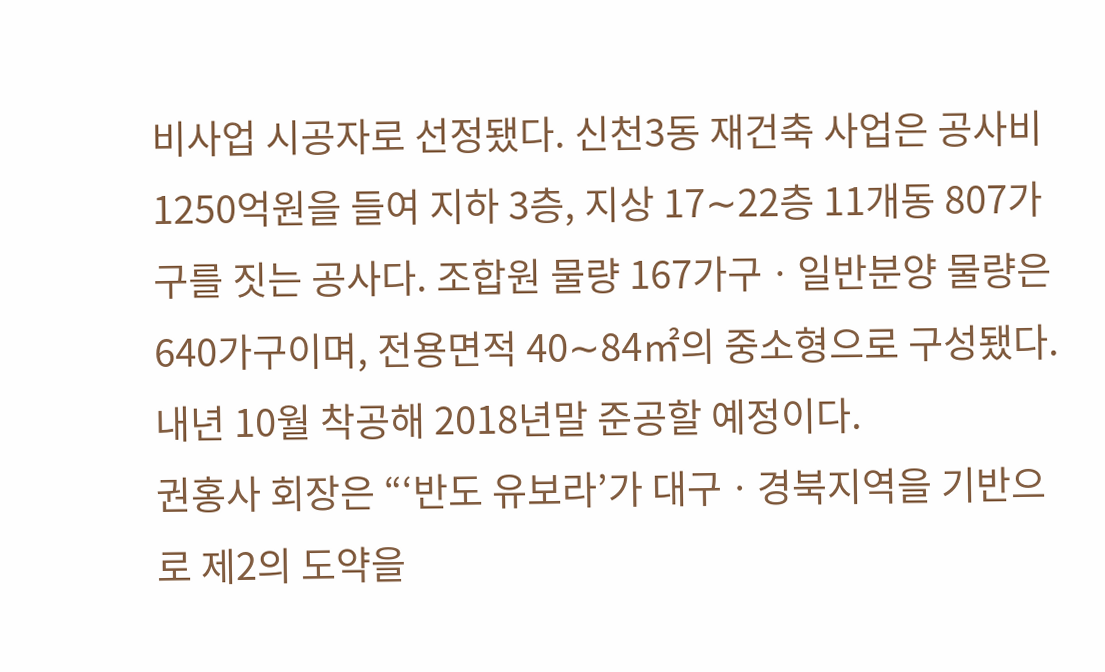비사업 시공자로 선정됐다. 신천3동 재건축 사업은 공사비 1250억원을 들여 지하 3층, 지상 17∼22층 11개동 807가구를 짓는 공사다. 조합원 물량 167가구ㆍ일반분양 물량은 640가구이며, 전용면적 40∼84㎡의 중소형으로 구성됐다. 내년 10월 착공해 2018년말 준공할 예정이다.
권홍사 회장은 “‘반도 유보라’가 대구ㆍ경북지역을 기반으로 제2의 도약을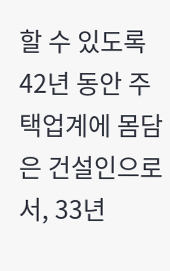할 수 있도록 42년 동안 주택업계에 몸담은 건설인으로서, 33년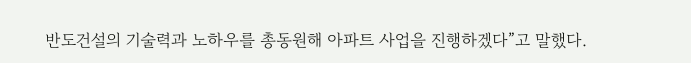반도건설의 기술력과 노하우를 총동원해 아파트 사업을 진행하겠다”고 말했다.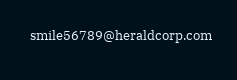smile56789@heraldcorp.com